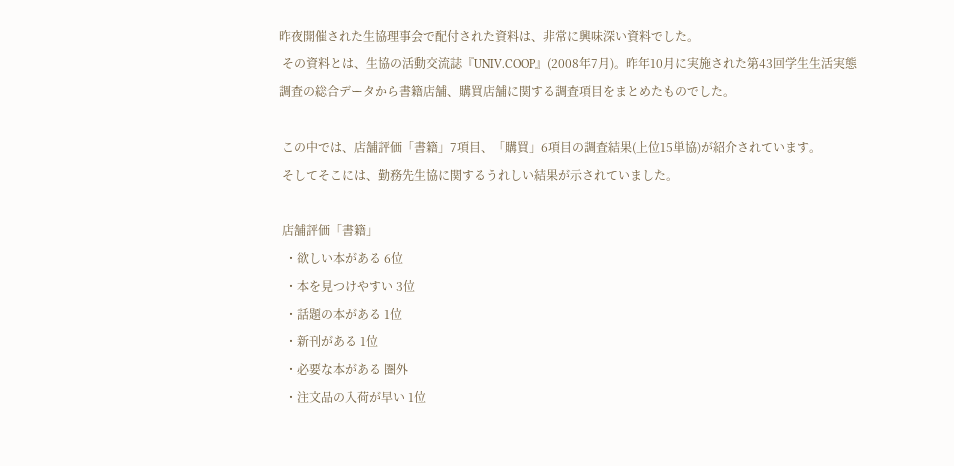昨夜開催された生協理事会で配付された資料は、非常に興味深い資料でした。
 その資料とは、生協の活動交流誌『UNIV.COOP』(2008年7月)。昨年10月に実施された第43回学生生活実態調査の総合データから書籍店舗、購買店舗に関する調査項目をまとめたものでした。

 この中では、店舗評価「書籍」7項目、「購買」6項目の調査結果(上位15単協)が紹介されています。
 そしてそこには、勤務先生協に関するうれしい結果が示されていました。

 店舗評価「書籍」
  ・欲しい本がある 6位
  ・本を見つけやすい 3位
  ・話題の本がある 1位
  ・新刊がある 1位
  ・必要な本がある 圏外
  ・注文品の入荷が早い 1位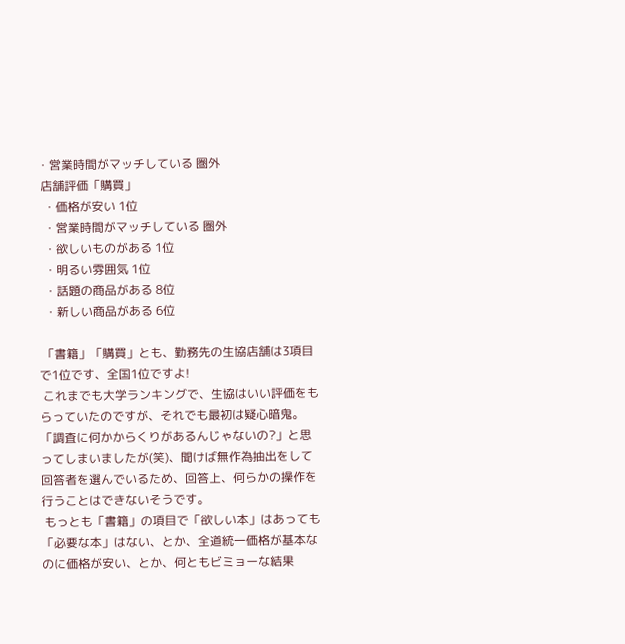・営業時間がマッチしている 圏外
 店舗評価「購買」
  ・価格が安い 1位
  ・営業時間がマッチしている 圏外
  ・欲しいものがある 1位
  ・明るい雰囲気 1位
  ・話題の商品がある 8位
  ・新しい商品がある 6位

 「書籍」「購買」とも、勤務先の生協店舗は3項目で1位です、全国1位ですよ!
 これまでも大学ランキングで、生協はいい評価をもらっていたのですが、それでも最初は疑心暗鬼。「調査に何かからくりがあるんじゃないの?」と思ってしまいましたが(笑)、聞けば無作為抽出をして回答者を選んでいるため、回答上、何らかの操作を行うことはできないそうです。
 もっとも「書籍」の項目で「欲しい本」はあっても「必要な本」はない、とか、全道統一価格が基本なのに価格が安い、とか、何ともビミョーな結果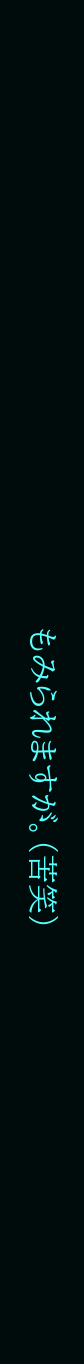もみられますが。(苦笑)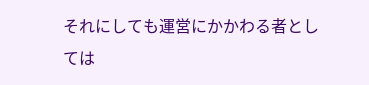それにしても運営にかかわる者としては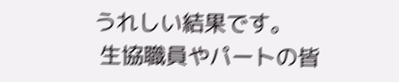うれしい結果です。
 生協職員やパートの皆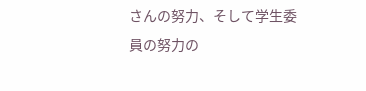さんの努力、そして学生委員の努力の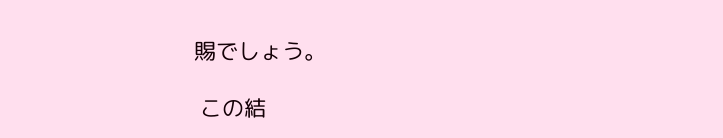賜でしょう。

 この結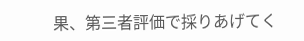果、第三者評価で採りあげてく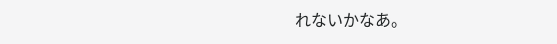れないかなあ。